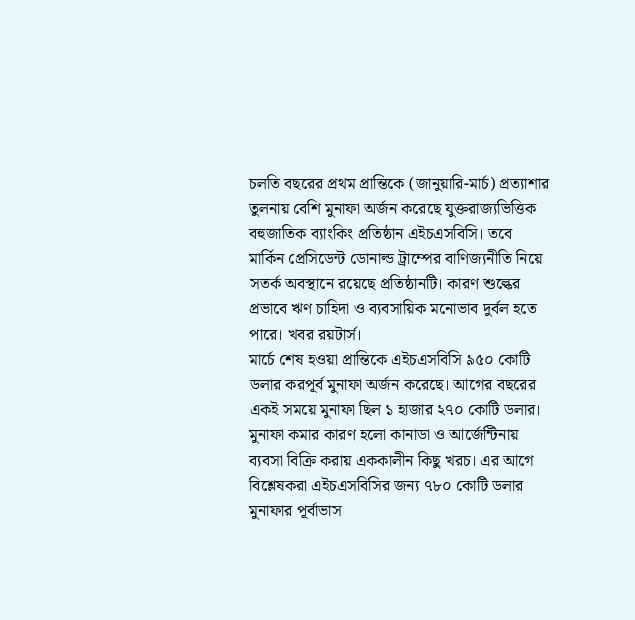চলতি বছরের প্রথম প্রান্তিকে (জানুয়ারি-মার্চ) প্রত্যাশার তুলনায় বেশি মুনাফা অর্জন করেছে যুক্তরাজ্যভিত্তিক বহুজাতিক ব্যাংকিং প্রতিষ্ঠান এইচএসবিসি। তবে মার্কিন প্রেসিডেন্ট ডোনাল্ড ট্রাম্পের বাণিজ্যনীতি নিয়ে সতর্ক অবস্থানে রয়েছে প্রতিষ্ঠানটি। কারণ শুল্কের প্রভাবে ঋণ চাহিদা ও ব্যবসায়িক মনোভাব দুর্বল হতে পারে। খবর রয়টার্স।
মার্চে শেষ হওয়া প্রান্তিকে এইচএসবিসি ৯৫০ কোটি ডলার করপূর্ব মুনাফা অর্জন করেছে। আগের বছরের একই সময়ে মুনাফা ছিল ১ হাজার ২৭০ কোটি ডলার। মুনাফা কমার কারণ হলো কানাডা ও আর্জেন্টিনায় ব্যবসা বিক্রি করায় এককালীন কিছু খরচ। এর আগে বিশ্লেষকরা এইচএসবিসির জন্য ৭৮০ কোটি ডলার মুনাফার পূর্বাভাস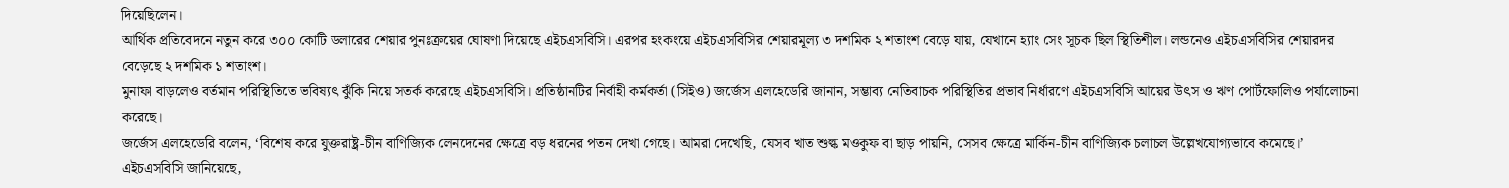দিয়েছিলেন।
আর্থিক প্রতিবেদনে নতুন করে ৩০০ কোটি ডলারের শেয়ার পুনঃক্রয়ের ঘোষণা দিয়েছে এইচএসবিসি। এরপর হংকংয়ে এইচএসবিসির শেয়ারমূল্য ৩ দশমিক ২ শতাংশ বেড়ে যায়, যেখানে হ্যাং সেং সূচক ছিল স্থিতিশীল। লন্ডনেও এইচএসবিসির শেয়ারদর বেড়েছে ২ দশমিক ১ শতাংশ।
মুনাফা বাড়লেও বর্তমান পরিস্থিতিতে ভবিষ্যৎ ঝুঁকি নিয়ে সতর্ক করেছে এইচএসবিসি। প্রতিষ্ঠানটির নির্বাহী কর্মকর্তা (সিইও) জর্জেস এলহেডেরি জানান, সম্ভাব্য নেতিবাচক পরিস্থিতির প্রভাব নির্ধারণে এইচএসবিসি আয়ের উৎস ও ঋণ পোর্টফোলিও পর্যালোচনা করেছে।
জর্জেস এলহেডেরি বলেন, ‘বিশেষ করে যুক্তরাষ্ট্র-চীন বাণিজ্যিক লেনদেনের ক্ষেত্রে বড় ধরনের পতন দেখা গেছে। আমরা দেখেছি, যেসব খাত শুল্ক মওকুফ বা ছাড় পায়নি, সেসব ক্ষেত্রে মার্কিন-চীন বাণিজ্যিক চলাচল উল্লেখযোগ্যভাবে কমেছে।’
এইচএসবিসি জানিয়েছে,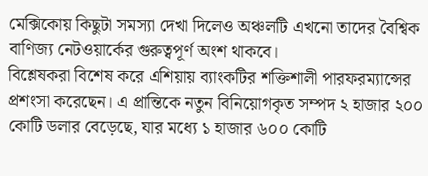মেক্সিকোয় কিছুটা সমস্যা দেখা দিলেও অঞ্চলটি এখনো তাদের বৈশ্বিক বাণিজ্য নেটওয়ার্কের গুরুত্বপূর্ণ অংশ থাকবে।
বিশ্লেষকরা বিশেষ করে এশিয়ায় ব্যাংকটির শক্তিশালী পারফরম্যান্সের প্রশংসা করেছেন। এ প্রান্তিকে নতুন বিনিয়োগকৃত সম্পদ ২ হাজার ২০০ কোটি ডলার বেড়েছে, যার মধ্যে ১ হাজার ৬০০ কোটি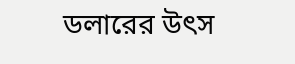ডলারের উৎস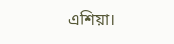এশিয়া।